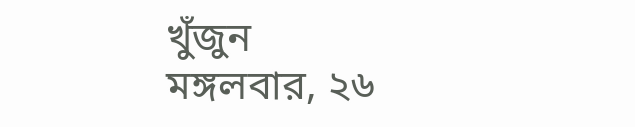খুঁজুন
মঙ্গলবার, ২৬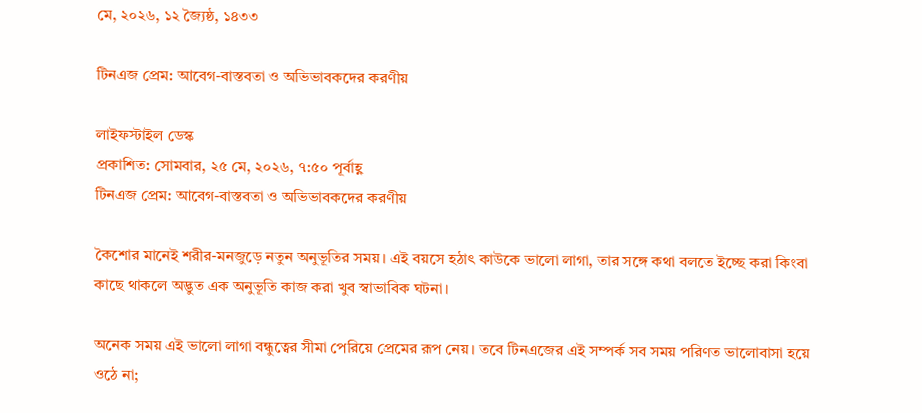মে, ২০২৬, ১২ জ্যৈষ্ঠ, ১৪৩৩

টিনএজ প্রেম: আবেগ-বাস্তবতা ও অভিভাবকদের করণীয়

লাইফস্টাইল ডেস্ক
প্রকাশিত: সোমবার, ২৫ মে, ২০২৬, ৭:৫০ পূর্বাহ্ণ
টিনএজ প্রেম: আবেগ-বাস্তবতা ও অভিভাবকদের করণীয়

কৈশোর মানেই শরীর-মনজুড়ে নতুন অনুভূতির সময়। এই বয়সে হঠাৎ কাউকে ভালো লাগা, তার সঙ্গে কথা বলতে ইচ্ছে করা কিংবা কাছে থাকলে অদ্ভুত এক অনুভূতি কাজ করা খুব স্বাভাবিক ঘটনা।

অনেক সময় এই ভালো লাগা বন্ধুত্বের সীমা পেরিয়ে প্রেমের রূপ নেয়। তবে টিনএজের এই সম্পর্ক সব সময় পরিণত ভালোবাসা হয়ে ওঠে না;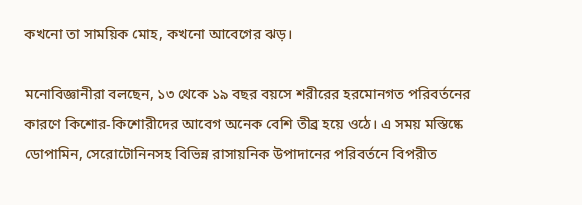কখনো তা সাময়িক মোহ, কখনো আবেগের ঝড়।

মনোবিজ্ঞানীরা বলছেন, ১৩ থেকে ১৯ বছর বয়সে শরীরের হরমোনগত পরিবর্তনের কারণে কিশোর-কিশোরীদের আবেগ অনেক বেশি তীব্র হয়ে ওঠে। এ সময় মস্তিষ্কে ডোপামিন, সেরোটোনিনসহ বিভিন্ন রাসায়নিক উপাদানের পরিবর্তনে বিপরীত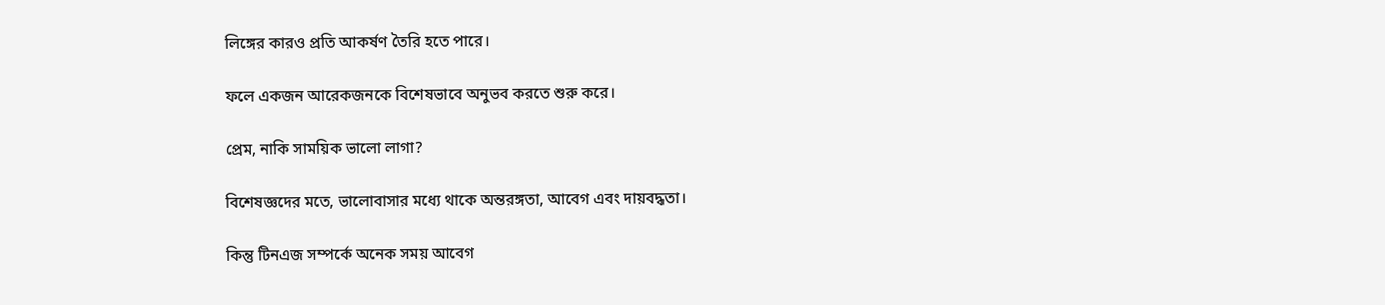লিঙ্গের কারও প্রতি আকর্ষণ তৈরি হতে পারে।

ফলে একজন আরেকজনকে বিশেষভাবে অনুভব করতে শুরু করে।

প্রেম, নাকি সাময়িক ভালো লাগা?

বিশেষজ্ঞদের মতে, ভালোবাসার মধ্যে থাকে অন্তরঙ্গতা, আবেগ এবং দায়বদ্ধতা।

কিন্তু টিনএজ সম্পর্কে অনেক সময় আবেগ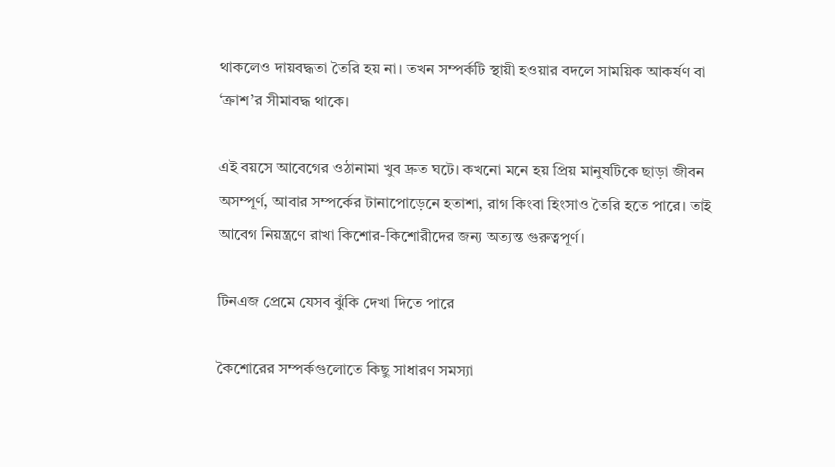থাকলেও দায়বদ্ধতা তৈরি হয় না। তখন সম্পর্কটি স্থায়ী হওয়ার বদলে সাময়িক আকর্ষণ বা ‘ক্রাশ’র সীমাবদ্ধ থাকে।

এই বয়সে আবেগের ওঠানামা খুব দ্রুত ঘটে। কখনো মনে হয় প্রিয় মানুষটিকে ছাড়া জীবন অসম্পূর্ণ, আবার সম্পর্কের টানাপোড়েনে হতাশা, রাগ কিংবা হিংসাও তৈরি হতে পারে। তাই আবেগ নিয়ন্ত্রণে রাখা কিশোর-কিশোরীদের জন্য অত্যন্ত গুরুত্বপূর্ণ।

টিনএজ প্রেমে যেসব ঝুঁকি দেখা দিতে পারে

কৈশোরের সম্পর্কগুলোতে কিছু সাধারণ সমস্যা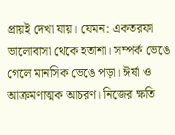প্রায়ই দেখা যায়। যেমন: একতরফা ভালোবাসা থেকে হতাশা। সম্পর্ক ভেঙে গেলে মানসিক ভেঙে পড়া। ঈর্ষা ও আক্রমণাত্মক আচরণ। নিজের ক্ষতি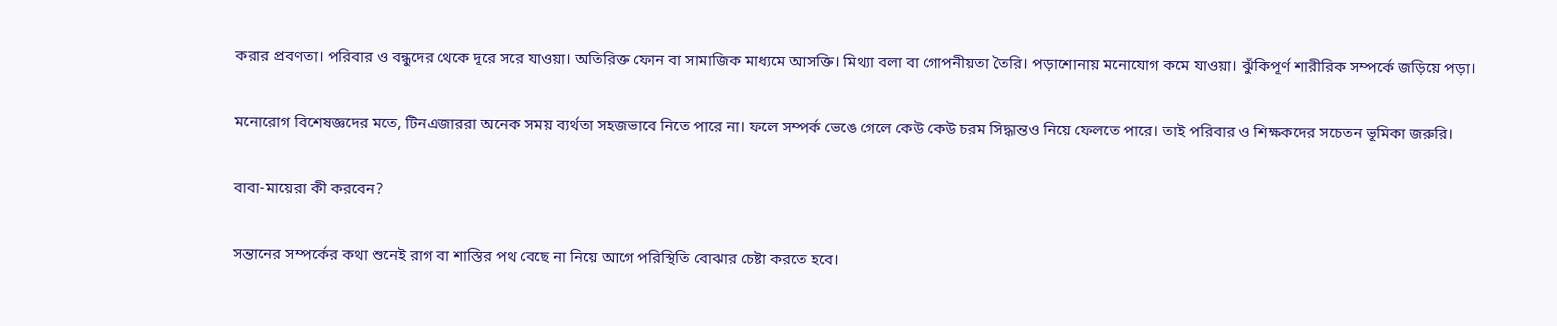করার প্রবণতা। পরিবার ও বন্ধুদের থেকে দূরে সরে যাওয়া। অতিরিক্ত ফোন বা সামাজিক মাধ্যমে আসক্তি। মিথ্যা বলা বা গোপনীয়তা তৈরি। পড়াশোনায় মনোযোগ কমে যাওয়া। ঝুঁকিপূর্ণ শারীরিক সম্পর্কে জড়িয়ে পড়া।

মনোরোগ বিশেষজ্ঞদের মতে, টিনএজাররা অনেক সময় ব্যর্থতা সহজভাবে নিতে পারে না। ফলে সম্পর্ক ভেঙে গেলে কেউ কেউ চরম সিদ্ধান্তও নিয়ে ফেলতে পারে। তাই পরিবার ও শিক্ষকদের সচেতন ভূমিকা জরুরি।

বাবা-মায়েরা কী করবেন?

সন্তানের সম্পর্কের কথা শুনেই রাগ বা শাস্তির পথ বেছে না নিয়ে আগে পরিস্থিতি বোঝার চেষ্টা করতে হবে।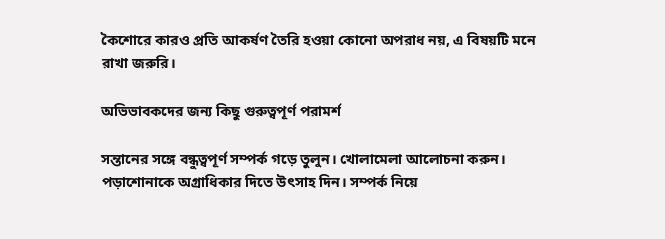কৈশোরে কারও প্রতি আকর্ষণ তৈরি হওয়া কোনো অপরাধ নয়, এ বিষয়টি মনে রাখা জরুরি।

অভিভাবকদের জন্য কিছু গুরুত্বপূর্ণ পরামর্শ

সন্তানের সঙ্গে বন্ধুত্বপূর্ণ সম্পর্ক গড়ে তুলুন। খোলামেলা আলোচনা করুন। পড়াশোনাকে অগ্রাধিকার দিতে উৎসাহ দিন। সম্পর্ক নিয়ে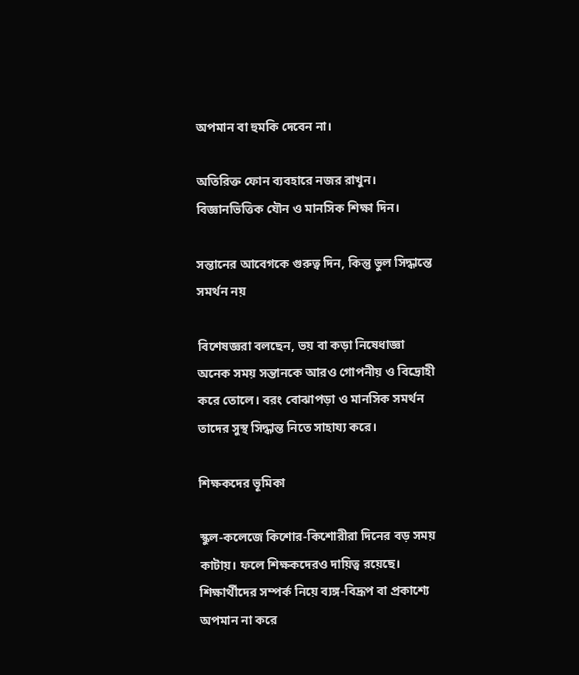অপমান বা হুমকি দেবেন না।

অতিরিক্ত ফোন ব্যবহারে নজর রাখুন। বিজ্ঞানভিত্তিক যৌন ও মানসিক শিক্ষা দিন।

সন্তানের আবেগকে গুরুত্ব দিন, কিন্তু ভুল সিদ্ধান্তে সমর্থন নয়

বিশেষজ্ঞরা বলছেন, ভয় বা কড়া নিষেধাজ্ঞা অনেক সময় সন্তানকে আরও গোপনীয় ও বিদ্রোহী করে তোলে। বরং বোঝাপড়া ও মানসিক সমর্থন তাদের সুস্থ সিদ্ধান্ত নিতে সাহায্য করে।

শিক্ষকদের ভূমিকা

স্কুল-কলেজে কিশোর-কিশোরীরা দিনের বড় সময় কাটায়। ফলে শিক্ষকদেরও দায়িত্ব রয়েছে। শিক্ষার্থীদের সম্পর্ক নিয়ে ব্যঙ্গ-বিদ্রূপ বা প্রকাশ্যে অপমান না করে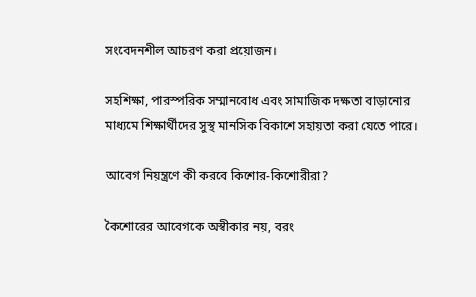সংবেদনশীল আচরণ করা প্রয়োজন।

সহশিক্ষা, পারস্পরিক সম্মানবোধ এবং সামাজিক দক্ষতা বাড়ানোর মাধ্যমে শিক্ষার্থীদের সুস্থ মানসিক বিকাশে সহায়তা করা যেতে পারে।

আবেগ নিয়ন্ত্রণে কী করবে কিশোর-কিশোরীরা?

কৈশোরের আবেগকে অস্বীকার নয়, বরং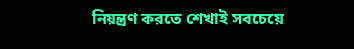নিয়ন্ত্রণ করতে শেখাই সবচেয়ে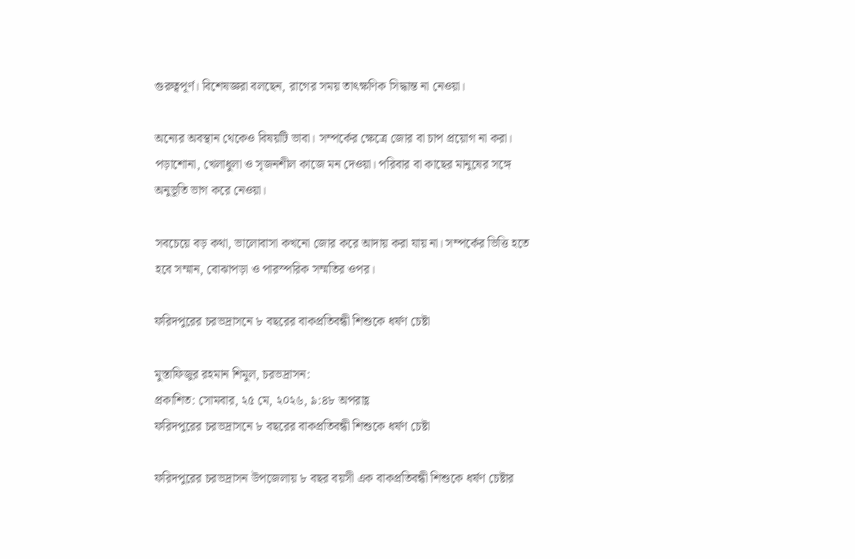গুরুত্বপূর্ণ। বিশেষজ্ঞরা বলছেন, রাগের সময় তাৎক্ষণিক সিদ্ধান্ত না নেওয়া।

অন্যের অবস্থান থেকেও বিষয়টি ভাবা। সম্পর্কের ক্ষেত্রে জোর বা চাপ প্রয়োগ না করা। পড়াশোনা, খেলাধুলা ও সৃজনশীল কাজে মন দেওয়া। পরিবার বা কাছের মানুষের সঙ্গে অনুভূতি ভাগ করে নেওয়া।

সবচেয়ে বড় কথা, ভালোবাসা কখনো জোর করে আদায় করা যায় না। সম্পর্কের ভিত্তি হতে হবে সম্মান, বোঝাপড়া ও পারস্পরিক সম্মতির ওপর।

ফরিদপুরের চরভদ্রাসনে ৮ বছরের বাকপ্রতিবন্ধী শিশুকে ধর্ষণ চেষ্টা

মুস্তাফিজুর রহমান শিমুল, চরভদ্রাসন:
প্রকাশিত: সোমবার, ২৫ মে, ২০২৬, ৯:৪৮ অপরাহ্ণ
ফরিদপুরের চরভদ্রাসনে ৮ বছরের বাকপ্রতিবন্ধী শিশুকে ধর্ষণ চেষ্টা

ফরিদপুরের চরভদ্রাসন উপজেলায় ৮ বছর বয়সী এক বাকপ্রতিবন্ধী শিশুকে ধর্ষণ চেষ্টার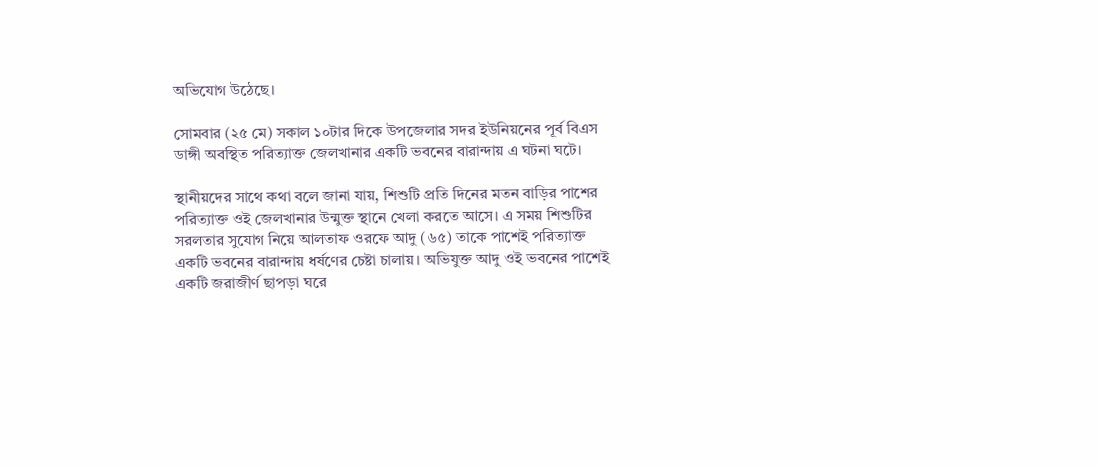অভিযোগ উঠেছে।

সোমবার (২৫ মে) সকাল ১০টার দিকে উপজেলার সদর ইউনিয়নের পূর্ব বিএস ডাঙ্গী অবস্থিত পরিত্যাক্ত জেলখানার একটি ভবনের বারান্দায় এ ঘটনা ঘটে।

স্থানীয়দের সাথে কথা বলে জানা যায়, শিশুটি প্রতি দিনের মতন বাড়ির পাশের পরিত্যাক্ত ওই জেলখানার উন্মুক্ত স্থানে খেলা করতে আসে। এ সময় শিশুটির সরলতার সুযোগ নিয়ে আলতাফ ওরফে আদু (৬৫) তাকে পাশেই পরিত্যাক্ত একটি ভবনের বারান্দায় ধর্ষণের চেষ্টা চালায়। অভিযুক্ত আদু ওই ভবনের পাশেই একটি জরাজীর্ণ ছাপড়া ঘরে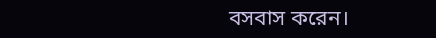বসবাস করেন।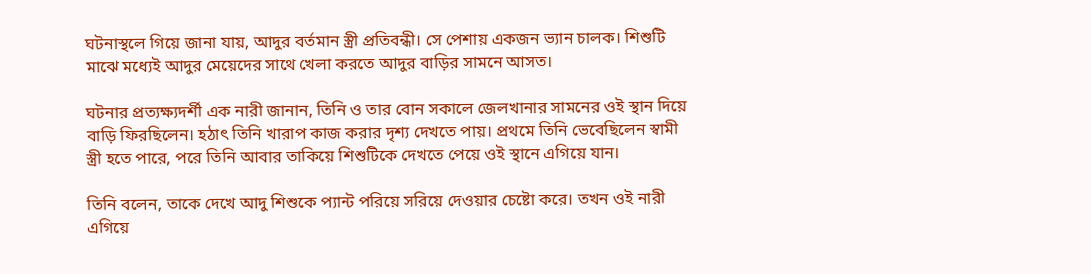ঘটনাস্থলে গিয়ে জানা যায়, আদুর বর্তমান স্ত্রী প্রতিবন্ধী। সে পেশায় একজন ভ্যান চালক। শিশুটি মাঝে মধ্যেই আদুর মেয়েদের সাথে খেলা করতে আদুর বাড়ির সামনে আসত।

ঘটনার প্রত্যক্ষ্যদর্শী এক নারী জানান, তিনি ও তার বোন সকালে জেলখানার সামনের ওই স্থান দিয়ে বাড়ি ফিরছিলেন। হঠাৎ তিনি খারাপ কাজ করার দৃশ্য দেখতে পায়। প্রথমে তিনি ভেবেছিলেন স্বামী স্ত্রী হতে পারে, পরে তিনি আবার তাকিয়ে শিশুটিকে দেখতে পেয়ে ওই স্থানে এগিয়ে যান।

তিনি বলেন, তাকে দেখে আদু শিশুকে প্যান্ট পরিয়ে সরিয়ে দেওয়ার চেষ্টো করে। তখন ওই নারী এগিয়ে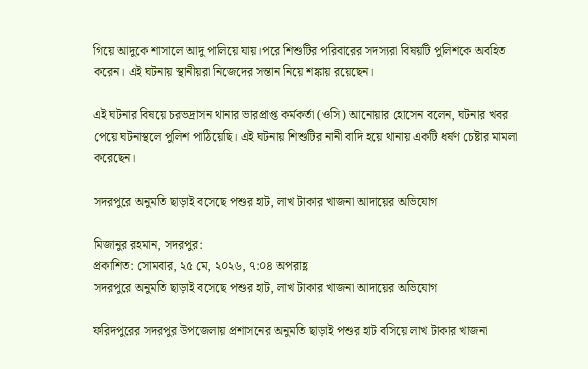গিয়ে আদুকে শাসালে আদু পালিয়ে যায়।পরে শিশুটির পরিবারের সদস্যরা বিষয়টি পুলিশকে অবহিত করেন। এই ঘটনায় স্থানীয়রা নিজেদের সন্তান নিয়ে শঙ্কায় রয়েছেন।

এই ঘটনার বিষয়ে চরভদ্রাসন থানার ভারপ্রাপ্ত কর্মকর্তা (ওসি) আনোয়ার হোসেন বলেন, ঘটনার খবর পেয়ে ঘটনাস্থলে পুলিশ পাঠিয়েছি। এই ঘটনায় শিশুটির নানী বাদি হয়ে থানায় একটি ধর্ষণ চেষ্টার মামলা করেছেন।

সদরপুরে অনুমতি ছাড়াই বসেছে পশুর হাট, লাখ টাকার খাজনা আদায়ের অভিযোগ

মিজানুর রহমান, সদরপুর:
প্রকাশিত: সোমবার, ২৫ মে, ২০২৬, ৭:০৪ অপরাহ্ণ
সদরপুরে অনুমতি ছাড়াই বসেছে পশুর হাট, লাখ টাকার খাজনা আদায়ের অভিযোগ

ফরিদপুরের সদরপুর উপজেলায় প্রশাসনের অনুমতি ছাড়াই পশুর হাট বসিয়ে লাখ টাকার খাজনা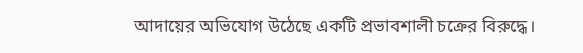আদায়ের অভিযোগ উঠেছে একটি প্রভাবশালী চক্রের বিরুদ্ধে।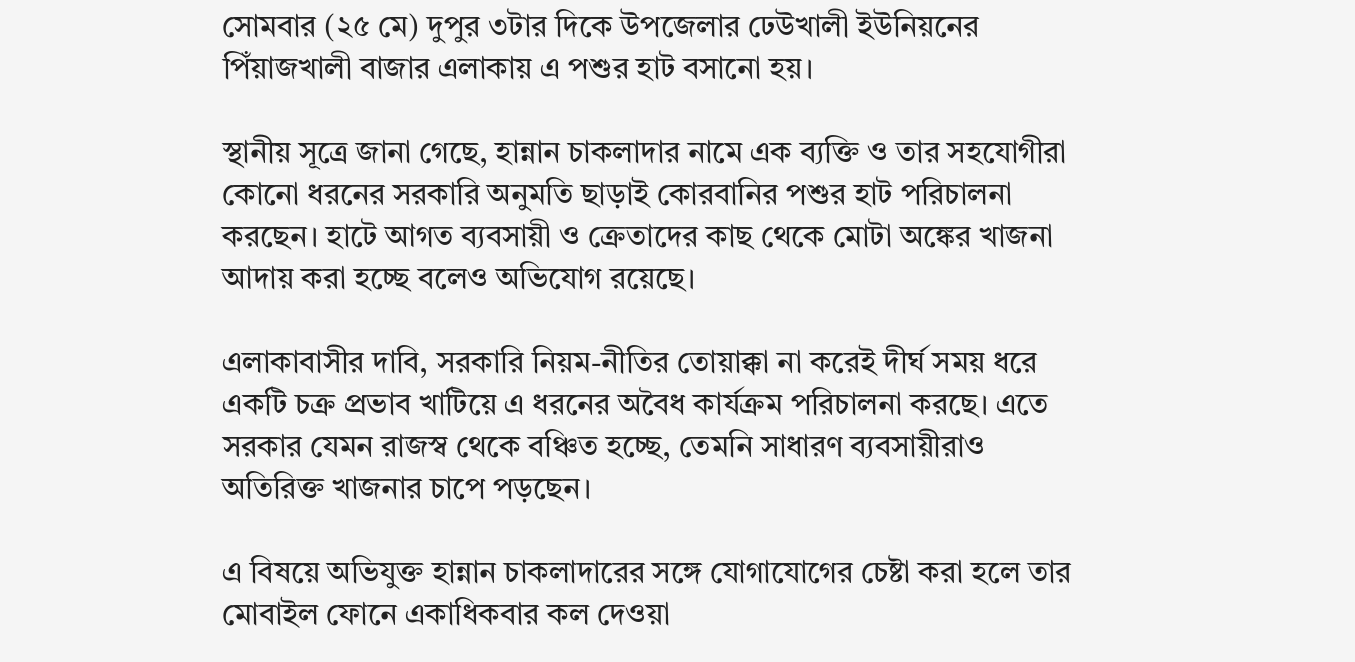সোমবার (২৫ মে) দুপুর ৩টার দিকে উপজেলার ঢেউখালী ইউনিয়নের পিঁয়াজখালী বাজার এলাকায় এ পশুর হাট বসানো হয়।

স্থানীয় সূত্রে জানা গেছে, হান্নান চাকলাদার নামে এক ব্যক্তি ও তার সহযোগীরা কোনো ধরনের সরকারি অনুমতি ছাড়াই কোরবানির পশুর হাট পরিচালনা করছেন। হাটে আগত ব্যবসায়ী ও ক্রেতাদের কাছ থেকে মোটা অঙ্কের খাজনা আদায় করা হচ্ছে বলেও অভিযোগ রয়েছে।

এলাকাবাসীর দাবি, সরকারি নিয়ম-নীতির তোয়াক্কা না করেই দীর্ঘ সময় ধরে একটি চক্র প্রভাব খাটিয়ে এ ধরনের অবৈধ কার্যক্রম পরিচালনা করছে। এতে সরকার যেমন রাজস্ব থেকে বঞ্চিত হচ্ছে, তেমনি সাধারণ ব্যবসায়ীরাও অতিরিক্ত খাজনার চাপে পড়ছেন।

এ বিষয়ে অভিযুক্ত হান্নান চাকলাদারের সঙ্গে যোগাযোগের চেষ্টা করা হলে তার মোবাইল ফোনে একাধিকবার কল দেওয়া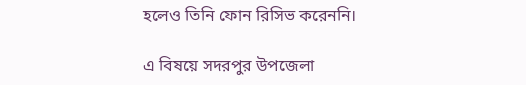হলেও তিনি ফোন রিসিভ করেননি।

এ বিষয়ে সদরপুর উপজেলা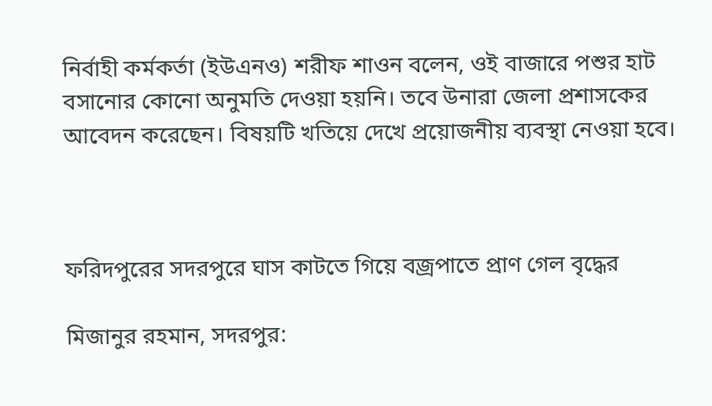নির্বাহী কর্মকর্তা (ইউএনও) শরীফ শাওন বলেন, ওই বাজারে পশুর হাট বসানোর কোনো অনুমতি দেওয়া হয়নি। তবে উনারা জেলা প্রশাসকের আবেদন করেছেন। বিষয়টি খতিয়ে দেখে প্রয়োজনীয় ব্যবস্থা নেওয়া হবে।



ফরিদপুরের সদরপুরে ঘাস কাটতে গিয়ে বজ্রপাতে প্রাণ গেল বৃদ্ধের

মিজানুর রহমান, সদরপুর: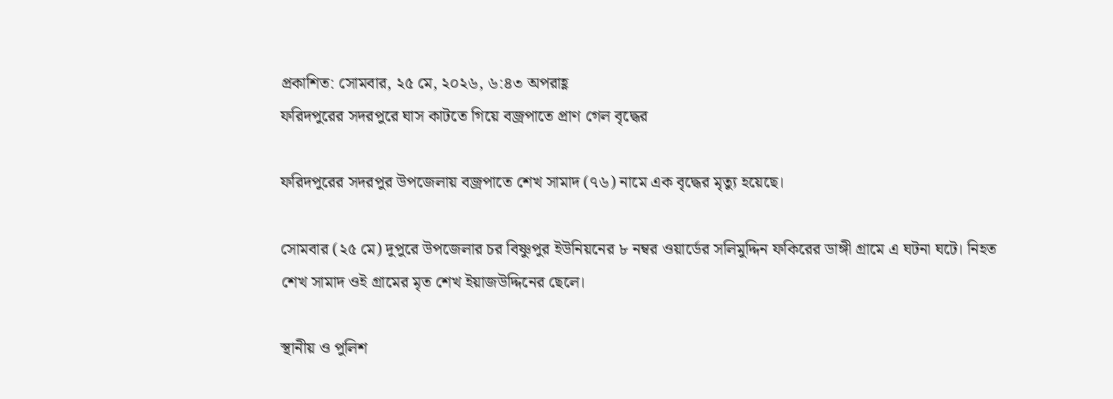প্রকাশিত: সোমবার, ২৫ মে, ২০২৬, ৬:৪৩ অপরাহ্ণ
ফরিদপুরের সদরপুরে ঘাস কাটতে গিয়ে বজ্রপাতে প্রাণ গেল বৃদ্ধের

ফরিদপুরের সদরপুর উপজেলায় বজ্রপাতে শেখ সামাদ (৭৬) নামে এক বৃদ্ধের মৃত্যু হয়েছে।

সোমবার (২৫ মে) দুপুরে উপজেলার চর বিষ্ণুপুর ইউনিয়নের ৮ নম্বর ওয়ার্ডের সলিমুদ্দিন ফকিরের ডাঙ্গী গ্রামে এ ঘটনা ঘটে। নিহত শেখ সামাদ ওই গ্রামের মৃত শেখ ইয়াজউদ্দিনের ছেলে।

স্থানীয় ও পুলিশ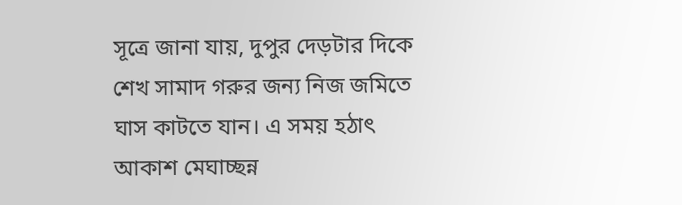সূত্রে জানা যায়, দুপুর দেড়টার দিকে শেখ সামাদ গরুর জন্য নিজ জমিতে ঘাস কাটতে যান। এ সময় হঠাৎ আকাশ মেঘাচ্ছন্ন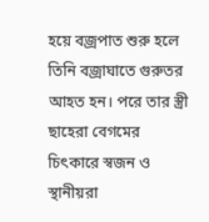হয়ে বজ্রপাত শুরু হলে তিনি বজ্রাঘাতে গুরুতর আহত হন। পরে তার স্ত্রী ছাহেরা বেগমের চিৎকারে স্বজন ও স্থানীয়রা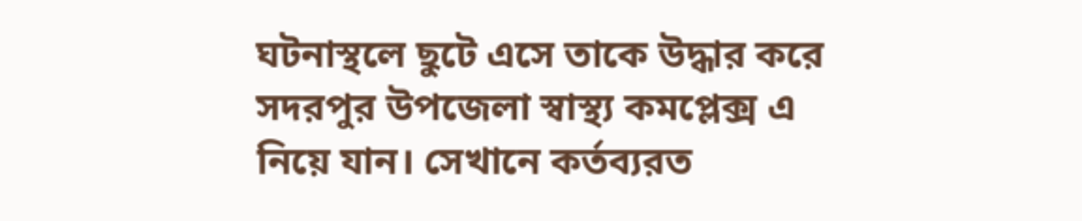ঘটনাস্থলে ছুটে এসে তাকে উদ্ধার করে সদরপুর উপজেলা স্বাস্থ্য কমপ্লেক্স এ নিয়ে যান। সেখানে কর্তব্যরত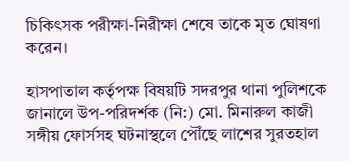চিকিৎসক পরীক্ষা-নিরীক্ষা শেষে তাকে মৃত ঘোষণা করেন।

হাসপাতাল কর্তৃপক্ষ বিষয়টি সদরপুর থানা পুলিশকে জানালে উপ-পরিদর্শক (নি:) মো. মিনারুল কাজী সঙ্গীয় ফোর্সসহ ঘটনাস্থলে পৌঁছে লাশের সুরতহাল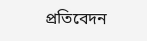প্রতিবেদন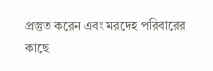প্রস্তুত করেন এবং মরদেহ পরিবারের কাছে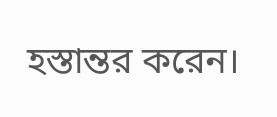হস্তান্তর করেন।